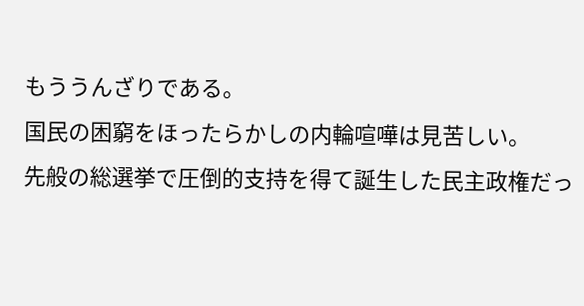もううんざりである。
国民の困窮をほったらかしの内輪喧嘩は見苦しい。
先般の総選挙で圧倒的支持を得て誕生した民主政権だっ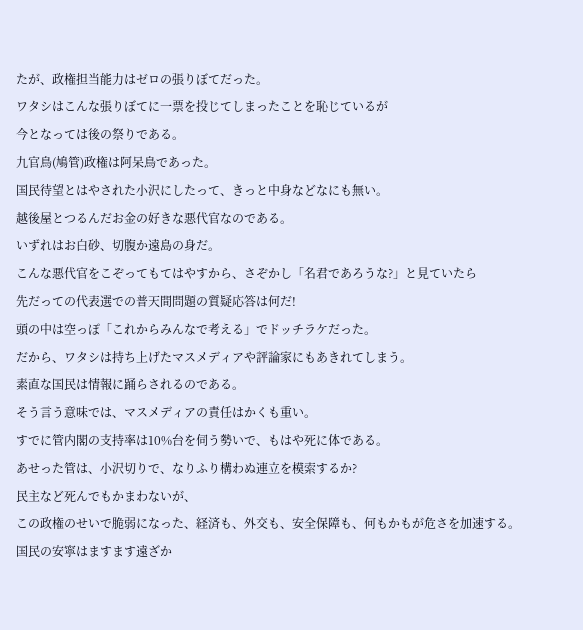たが、政権担当能力はゼロの張りぼてだった。
ワタシはこんな張りぼてに一票を投じてしまったことを恥じているが
今となっては後の祭りである。
九官鳥(鳩管)政権は阿呆鳥であった。
国民待望とはやされた小沢にしたって、きっと中身などなにも無い。
越後屋とつるんだお金の好きな悪代官なのである。
いずれはお白砂、切腹か遠島の身だ。
こんな悪代官をこぞってもてはやすから、さぞかし「名君であろうな?」と見ていたら
先だっての代表選での普天間問題の質疑応答は何だ!
頭の中は空っぽ「これからみんなで考える」でドッチラケだった。
だから、ワタシは持ち上げたマスメディアや評論家にもあきれてしまう。
素直な国民は情報に踊らされるのである。
そう言う意味では、マスメディアの責任はかくも重い。
すでに管内閣の支持率は10%台を伺う勢いで、もはや死に体である。
あせった管は、小沢切りで、なりふり構わぬ連立を模索するか?
民主など死んでもかまわないが、
この政権のせいで脆弱になった、経済も、外交も、安全保障も、何もかもが危さを加速する。
国民の安寧はますます遠ざか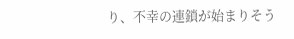り、不幸の連鎖が始まりそう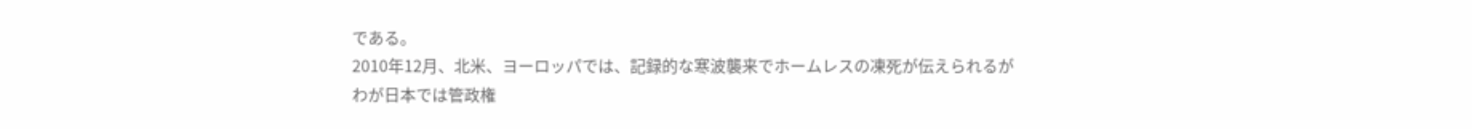である。
2010年12月、北米、ヨーロッパでは、記録的な寒波襲来でホームレスの凍死が伝えられるが
わが日本では管政権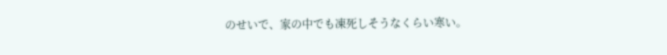のせいで、家の中でも凍死しそうなくらい寒い。